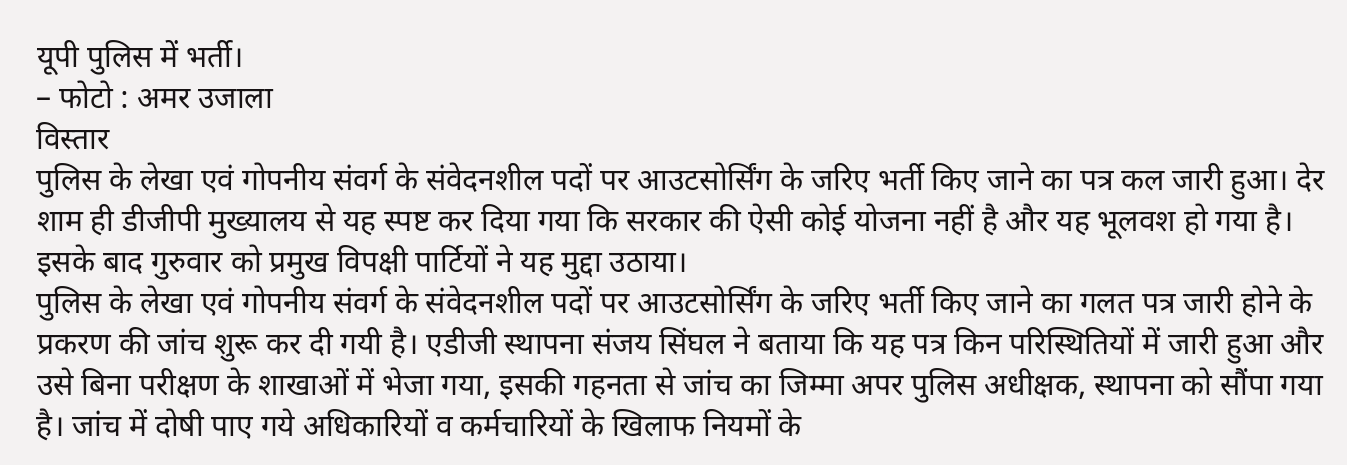यूपी पुलिस में भर्ती।
– फोटो : अमर उजाला
विस्तार
पुलिस के लेखा एवं गोपनीय संवर्ग के संवेदनशील पदों पर आउटसोर्सिंग के जरिए भर्ती किए जाने का पत्र कल जारी हुआ। देर शाम ही डीजीपी मुख्यालय से यह स्पष्ट कर दिया गया कि सरकार की ऐसी कोई योजना नहीं है और यह भूलवश हो गया है। इसके बाद गुरुवार को प्रमुख विपक्षी पार्टियों ने यह मुद्दा उठाया।
पुलिस के लेखा एवं गोपनीय संवर्ग के संवेदनशील पदों पर आउटसोर्सिंग के जरिए भर्ती किए जाने का गलत पत्र जारी होने के प्रकरण की जांच शुरू कर दी गयी है। एडीजी स्थापना संजय सिंघल ने बताया कि यह पत्र किन परिस्थितियों में जारी हुआ और उसे बिना परीक्षण के शाखाओं में भेजा गया, इसकी गहनता से जांच का जिम्मा अपर पुलिस अधीक्षक, स्थापना को सौंपा गया है। जांच में दोषी पाए गये अधिकारियों व कर्मचारियों के खिलाफ नियमों के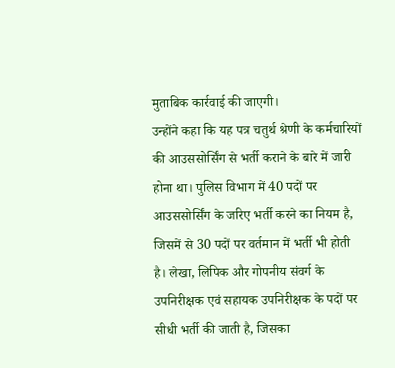मुताबिक कार्रवाई की जाएगी।
उन्होंने कहा कि यह पत्र चतुर्थ श्रेणी के कर्मचारियों की आउससोर्सिंग से भर्ती कराने के बारे में जारी होना था। पुलिस विभाग में 40 पदों पर आउससोर्सिंग के जरिए भर्ती करने का नियम है, जिसमें से 30 पदों पर वर्तमान में भर्ती भी होती है। लेखा, लिपिक और गोपनीय संवर्ग के उपनिरीक्षक एवं सहायक उपनिरीक्षक के पदों पर सीधी भर्ती की जाती है, जिसका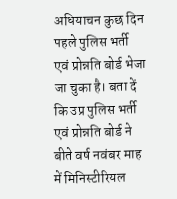अधियाचन कुछ दिन पहले पुलिस भर्ती एवं प्रोन्नति बोर्ड भेजा जा चुका है। बता दें कि उप्र पुलिस भर्ती एवं प्रोन्नति बोर्ड ने बीते वर्ष नवंबर माह में मिनिस्टीरियल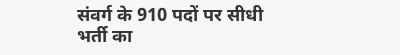संवर्ग के 910 पदों पर सीधी भर्ती का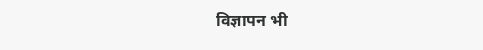विज्ञापन भी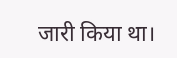जारी किया था।